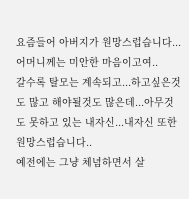요즘들어 아버지가 원망스럽습니다...어머니께는 미안한 마음이고여..
갈수록 탈모는 계속되고...하고싶은것도 많고 해야될것도 많은데...아무것도 못하고 있는 내자신...내자신 또한 원망스럽습니다..
예전에는 그냥 체념하면서 살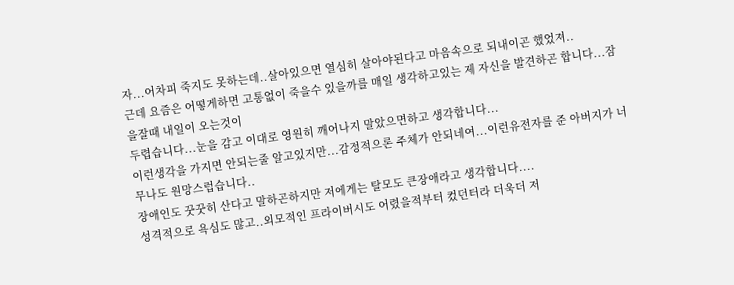자...어차피 죽지도 못하는데..살아있으면 열심히 살아야된다고 마음속으로 되내이곤 했었져..
근데 요즘은 어떻게하면 고통없이 죽을수 있을까를 매일 생각하고있는 제 자신을 발견하곤 합니다...잠을잘때 내일이 오는것이
두렵습니다...눈을 감고 이대로 영원히 깨어나지 말았으면하고 생각합니다...
이런생각을 가지면 안되는줄 알고있지만...감정적으론 주체가 안되네여...이런유전자를 준 아버지가 너무나도 원망스럽습니다..
장애인도 꿋꿋히 산다고 말하곤하지만 저에게는 탈모도 큰장애라고 생각합니다....
성격적으로 욕심도 많고..외모적인 프라이버시도 어렸을적부터 컸던터라 더욱더 저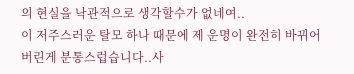의 현실을 낙관적으로 생각할수가 없네여..
이 저주스러운 탈모 하나 때문에 제 운명이 완전히 바뀌어 버린게 분통스럽습니다..사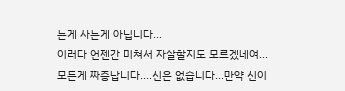는게 사는게 아닙니다...
이러다 언젠간 미쳐서 자살할지도 모르겠네여...
모든게 짜증납니다....신은 없습니다...만약 신이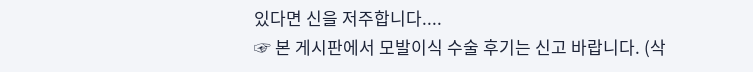있다면 신을 저주합니다....
☞ 본 게시판에서 모발이식 수술 후기는 신고 바랍니다. (삭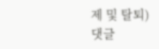제 및 탈퇴)
댓글